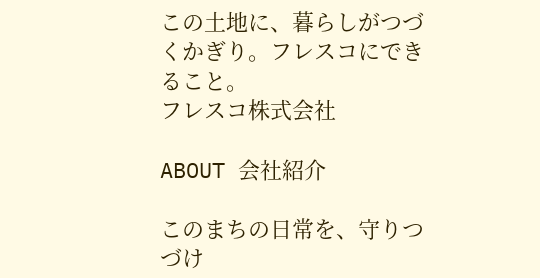この土地に、暮らしがつづくかぎり。フレスコにできること。
フレスコ株式会社

ABOUT 会社紹介

このまちの日常を、守りつづけ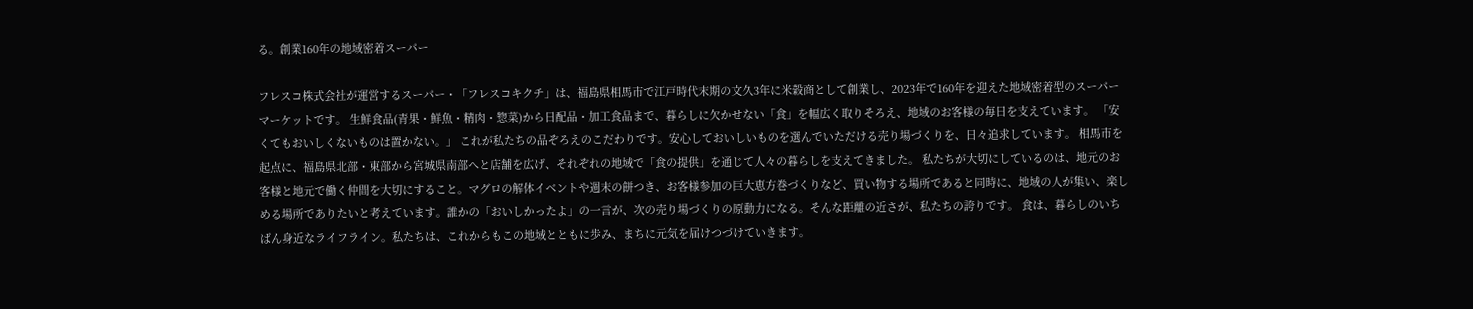る。創業160年の地域密着スーパー

フレスコ株式会社が運営するスーパー・「フレスコキクチ」は、福島県相馬市で江戸時代末期の文久3年に米穀商として創業し、2023年で160年を迎えた地域密着型のスーパーマーケットです。 生鮮食品(青果・鮮魚・精肉・惣菜)から日配品・加工食品まで、暮らしに欠かせない「食」を幅広く取りそろえ、地域のお客様の毎日を支えています。 「安くてもおいしくないものは置かない。」 これが私たちの品ぞろえのこだわりです。安心しておいしいものを選んでいただける売り場づくりを、日々追求しています。 相馬市を起点に、福島県北部・東部から宮城県南部へと店舗を広げ、それぞれの地域で「食の提供」を通じて人々の暮らしを支えてきました。 私たちが大切にしているのは、地元のお客様と地元で働く仲間を大切にすること。マグロの解体イベントや週末の餅つき、お客様参加の巨大恵方巻づくりなど、買い物する場所であると同時に、地域の人が集い、楽しめる場所でありたいと考えています。誰かの「おいしかったよ」の一言が、次の売り場づくりの原動力になる。そんな距離の近さが、私たちの誇りです。 食は、暮らしのいちばん身近なライフライン。私たちは、これからもこの地域とともに歩み、まちに元気を届けつづけていきます。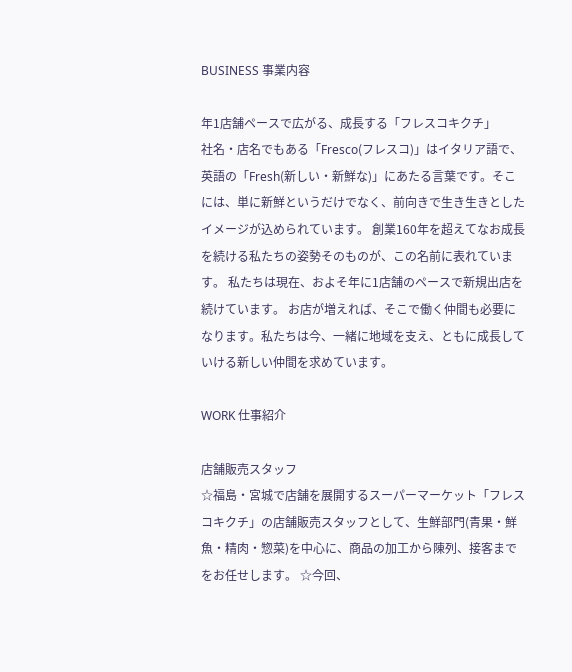BUSINESS 事業内容

年1店舗ペースで広がる、成長する「フレスコキクチ」
社名・店名でもある「Fresco(フレスコ)」はイタリア語で、英語の「Fresh(新しい・新鮮な)」にあたる言葉です。そこには、単に新鮮というだけでなく、前向きで生き生きとしたイメージが込められています。 創業160年を超えてなお成長を続ける私たちの姿勢そのものが、この名前に表れています。 私たちは現在、およそ年に1店舗のペースで新規出店を続けています。 お店が増えれば、そこで働く仲間も必要になります。私たちは今、一緒に地域を支え、ともに成長していける新しい仲間を求めています。

WORK 仕事紹介

店舗販売スタッフ
☆福島・宮城で店舗を展開するスーパーマーケット「フレスコキクチ」の店舗販売スタッフとして、生鮮部門(青果・鮮魚・精肉・惣菜)を中心に、商品の加工から陳列、接客までをお任せします。 ☆今回、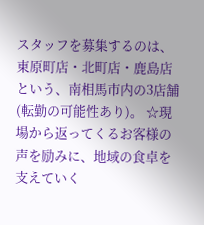スタッフを募集するのは、東原町店・北町店・鹿島店という、南相馬市内の3店舗(転勤の可能性あり)。 ☆現場から返ってくるお客様の声を励みに、地域の食卓を支えていく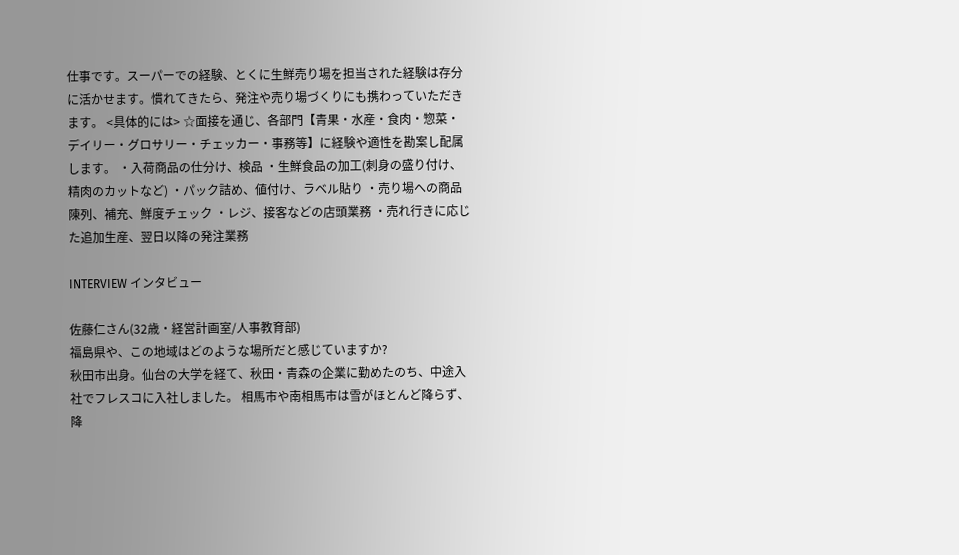仕事です。スーパーでの経験、とくに生鮮売り場を担当された経験は存分に活かせます。慣れてきたら、発注や売り場づくりにも携わっていただきます。 <具体的には> ☆面接を通じ、各部門【青果・水産・食肉・惣菜・デイリー・グロサリー・チェッカー・事務等】に経験や適性を勘案し配属します。 ・入荷商品の仕分け、検品 ・生鮮食品の加工(刺身の盛り付け、精肉のカットなど) ・パック詰め、値付け、ラベル貼り ・売り場への商品陳列、補充、鮮度チェック ・レジ、接客などの店頭業務 ・売れ行きに応じた追加生産、翌日以降の発注業務

INTERVIEW インタビュー

佐藤仁さん(32歳・経営計画室/人事教育部)
福島県や、この地域はどのような場所だと感じていますか?
秋田市出身。仙台の大学を経て、秋田・青森の企業に勤めたのち、中途入社でフレスコに入社しました。 相馬市や南相馬市は雪がほとんど降らず、降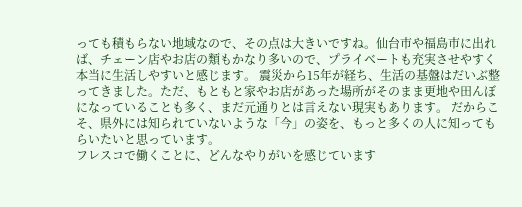っても積もらない地域なので、その点は大きいですね。仙台市や福島市に出れば、チェーン店やお店の類もかなり多いので、プライベートも充実させやすく本当に生活しやすいと感じます。 震災から15年が経ち、生活の基盤はだいぶ整ってきました。ただ、もともと家やお店があった場所がそのまま更地や田んぼになっていることも多く、まだ元通りとは言えない現実もあります。 だからこそ、県外には知られていないような「今」の姿を、もっと多くの人に知ってもらいたいと思っています。
フレスコで働くことに、どんなやりがいを感じています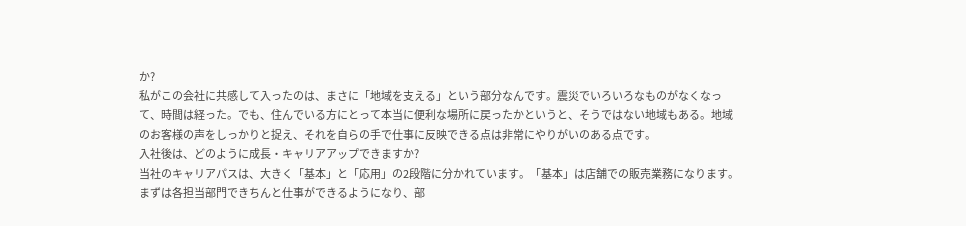か?
私がこの会社に共感して入ったのは、まさに「地域を支える」という部分なんです。震災でいろいろなものがなくなって、時間は経った。でも、住んでいる方にとって本当に便利な場所に戻ったかというと、そうではない地域もある。地域のお客様の声をしっかりと捉え、それを自らの手で仕事に反映できる点は非常にやりがいのある点です。
入社後は、どのように成長・キャリアアップできますか?
当社のキャリアパスは、大きく「基本」と「応用」の2段階に分かれています。「基本」は店舗での販売業務になります。 まずは各担当部門できちんと仕事ができるようになり、部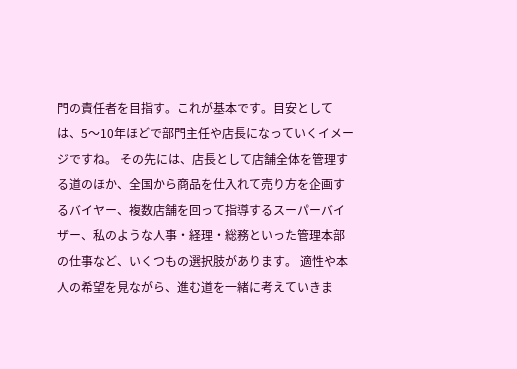門の責任者を目指す。これが基本です。目安としては、5〜10年ほどで部門主任や店長になっていくイメージですね。 その先には、店長として店舗全体を管理する道のほか、全国から商品を仕入れて売り方を企画するバイヤー、複数店舗を回って指導するスーパーバイザー、私のような人事・経理・総務といった管理本部の仕事など、いくつもの選択肢があります。 適性や本人の希望を見ながら、進む道を一緒に考えていきま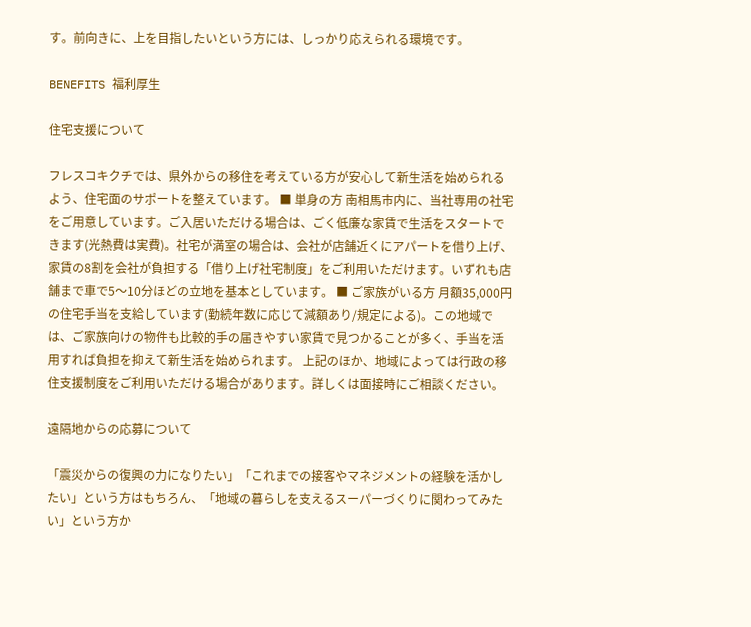す。前向きに、上を目指したいという方には、しっかり応えられる環境です。

BENEFITS 福利厚生

住宅支援について

フレスコキクチでは、県外からの移住を考えている方が安心して新生活を始められるよう、住宅面のサポートを整えています。 ■ 単身の方 南相馬市内に、当社専用の社宅をご用意しています。ご入居いただける場合は、ごく低廉な家賃で生活をスタートできます(光熱費は実費)。社宅が満室の場合は、会社が店舗近くにアパートを借り上げ、家賃の8割を会社が負担する「借り上げ社宅制度」をご利用いただけます。いずれも店舗まで車で5〜10分ほどの立地を基本としています。 ■ ご家族がいる方 月額35,000円の住宅手当を支給しています(勤続年数に応じて減額あり/規定による)。この地域では、ご家族向けの物件も比較的手の届きやすい家賃で見つかることが多く、手当を活用すれば負担を抑えて新生活を始められます。 上記のほか、地域によっては行政の移住支援制度をご利用いただける場合があります。詳しくは面接時にご相談ください。

遠隔地からの応募について

「震災からの復興の力になりたい」「これまでの接客やマネジメントの経験を活かしたい」という方はもちろん、「地域の暮らしを支えるスーパーづくりに関わってみたい」という方か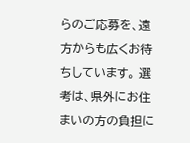らのご応募を、遠方からも広くお待ちしています。 選考は、県外にお住まいの方の負担に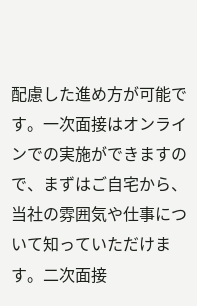配慮した進め方が可能です。一次面接はオンラインでの実施ができますので、まずはご自宅から、当社の雰囲気や仕事について知っていただけます。二次面接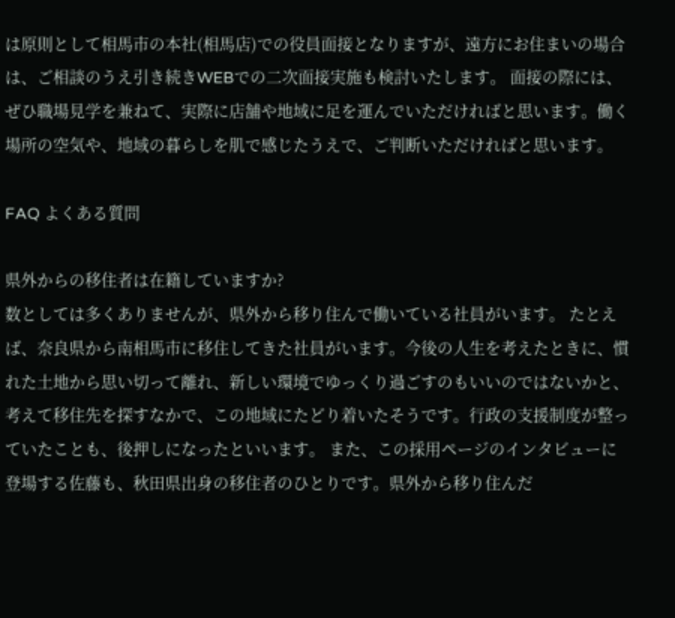は原則として相馬市の本社(相馬店)での役員面接となりますが、遠方にお住まいの場合は、ご相談のうえ引き続きWEBでの二次面接実施も検討いたします。 面接の際には、ぜひ職場見学を兼ねて、実際に店舗や地域に足を運んでいただければと思います。働く場所の空気や、地域の暮らしを肌で感じたうえで、ご判断いただければと思います。

FAQ よくある質問

県外からの移住者は在籍していますか?
数としては多くありませんが、県外から移り住んで働いている社員がいます。 たとえば、奈良県から南相馬市に移住してきた社員がいます。今後の人生を考えたときに、慣れた土地から思い切って離れ、新しい環境でゆっくり過ごすのもいいのではないかと、考えて移住先を探すなかで、この地域にたどり着いたそうです。行政の支援制度が整っていたことも、後押しになったといいます。 また、この採用ページのインタビューに登場する佐藤も、秋田県出身の移住者のひとりです。県外から移り住んだ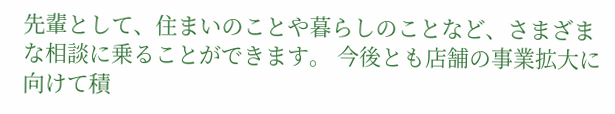先輩として、住まいのことや暮らしのことなど、さまざまな相談に乗ることができます。 今後とも店舗の事業拡大に向けて積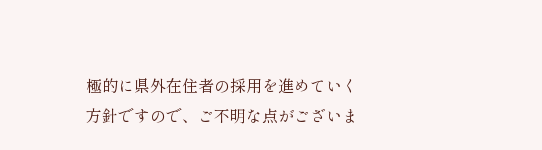極的に県外在住者の採用を進めていく方針ですので、ご不明な点がございま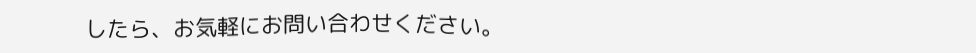したら、お気軽にお問い合わせください。